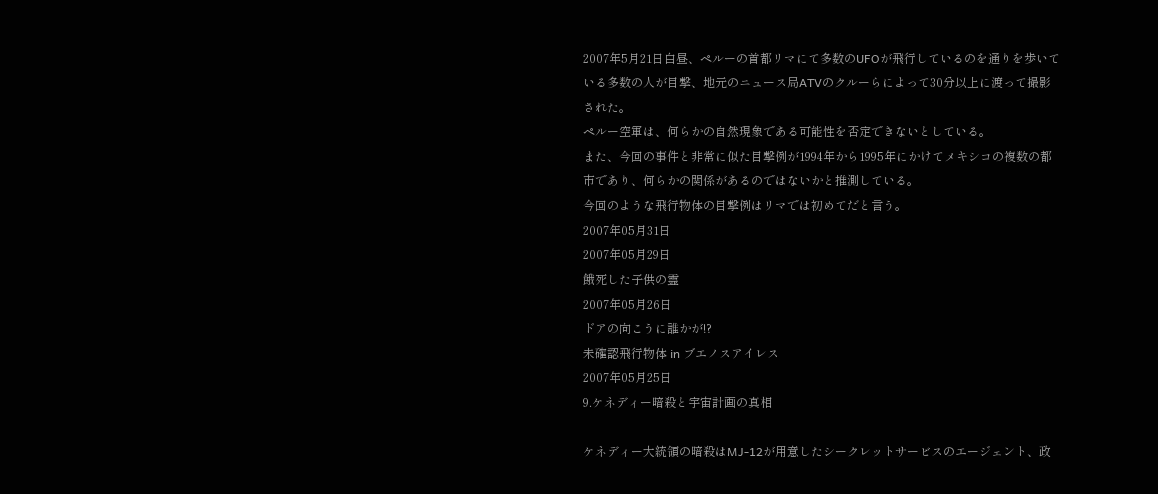2007年5月21日白昼、ペルーの首都リマにて多数のUFOが飛行しているのを通りを歩いている多数の人が目撃、地元のニュース局ATVのクルーらによって30分以上に渡って撮影された。
ペルー空軍は、何らかの自然現象である可能性を否定できないとしている。
また、今回の事件と非常に似た目撃例が1994年から1995年にかけてメキシコの複数の都市であり、何らかの関係があるのではないかと推測している。
今回のような飛行物体の目撃例はリマでは初めてだと言う。
2007年05月31日
2007年05月29日
餓死した子供の霊
2007年05月26日
ドアの向こうに誰かが!?
未確認飛行物体 in ブエノスアイレス
2007年05月25日
9.ケネディー暗殺と宇宙計画の真相

ケネディー大統領の暗殺はMJ-12が用意したシークレットサービスのエージェント、政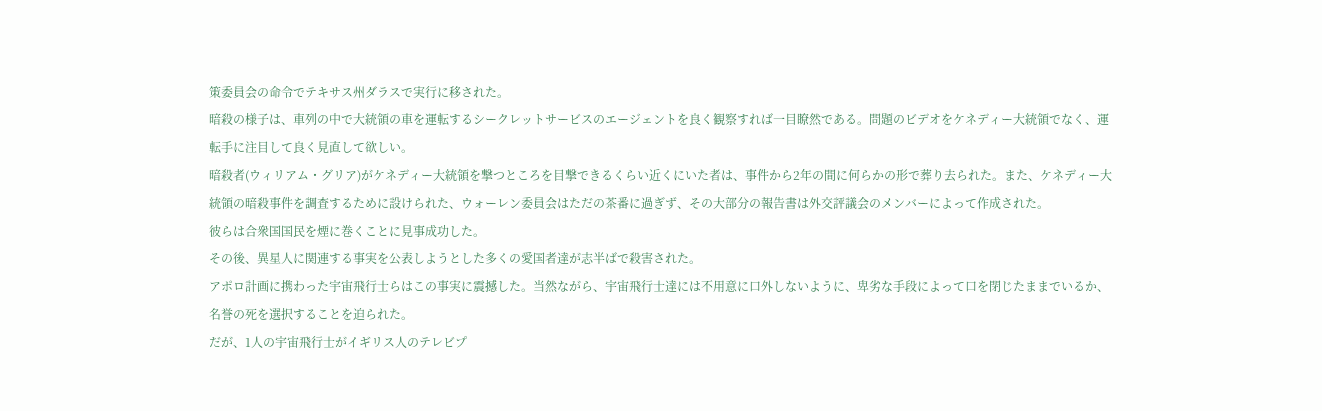策委員会の命令でテキサス州ダラスで実行に移された。
暗殺の様子は、車列の中で大統領の車を運転するシークレットサービスのエージェントを良く観察すれば一目瞭然である。問題のビデオをケネディー大統領でなく、運転手に注目して良く見直して欲しい。
暗殺者(ウィリアム・グリア)がケネディー大統領を撃つところを目撃できるくらい近くにいた者は、事件から2年の間に何らかの形で葬り去られた。また、ケネディー大統領の暗殺事件を調査するために設けられた、ウォーレン委員会はただの茶番に過ぎず、その大部分の報告書は外交評議会のメンバーによって作成された。
彼らは合衆国国民を煙に巻くことに見事成功した。
その後、異星人に関連する事実を公表しようとした多くの愛国者達が志半ばで殺害された。
アポロ計画に携わった宇宙飛行士らはこの事実に震撼した。当然ながら、宇宙飛行士達には不用意に口外しないように、卑劣な手段によって口を閉じたままでいるか、名誉の死を選択することを迫られた。
だが、1人の宇宙飛行士がイギリス人のテレビプ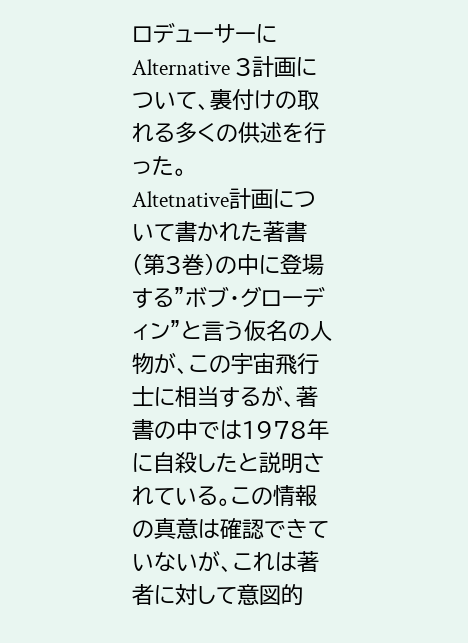ロデューサーにAlternative 3計画について、裏付けの取れる多くの供述を行った。
Altetnative計画について書かれた著書(第3巻)の中に登場する”ボブ・グローディン”と言う仮名の人物が、この宇宙飛行士に相当するが、著書の中では1978年に自殺したと説明されている。この情報の真意は確認できていないが、これは著者に対して意図的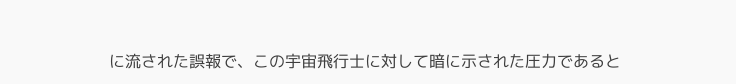に流された誤報で、この宇宙飛行士に対して暗に示された圧力であると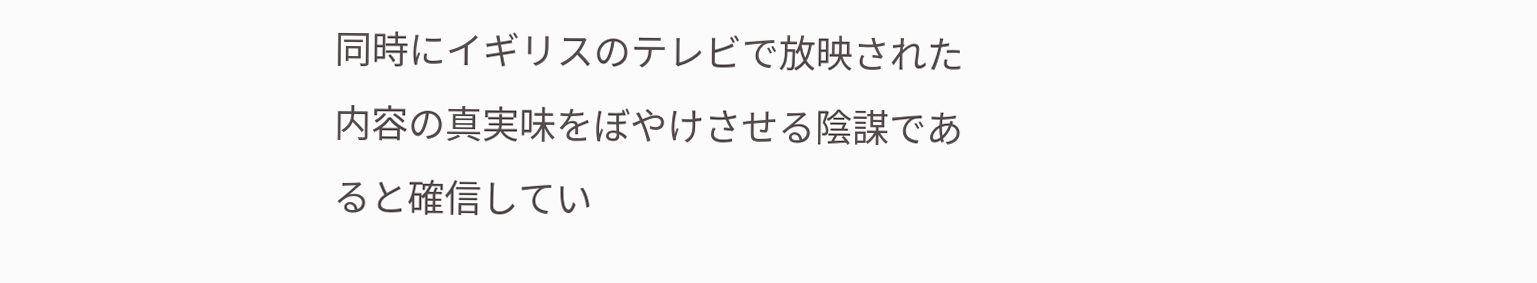同時にイギリスのテレビで放映された内容の真実味をぼやけさせる陰謀であると確信してい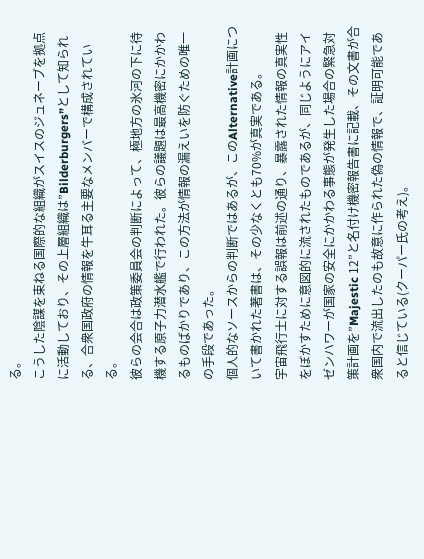る。
こうした陰謀を束ねる国際的な組織がスイスのジュネーブを拠点に活動しており、その上層組織は”Bilderburgers”として知られる、合衆国政府の情報を牛耳る主要なメンバーで構成されている。
彼らの会合は政策委員会の判断によって、極地方の氷河の下に待機する原子力潜水艦で行われた。彼らの議題は最高機密にかかわるものばかりであり、この方法が情報の漏えいを防ぐための唯一の手段であった。
個人的なソースからの判断ではあるが、このAlternative計画について書かれた著書は、その少なくとも70%が真実である。
宇宙飛行士に対する誤報は前述の通り、暴露された情報の真実性をぼかすために意図的に流されたものであるが、同じようにアイゼンハワーが国家の安全にかかわる事態が発生した場合の緊急対策計画を”Majestic 12”と名付け機密報告書に記載、その文書が合衆国内で流出したのも故意に作られた偽の情報で、証明可能であると信じている(クーパー氏の考え)。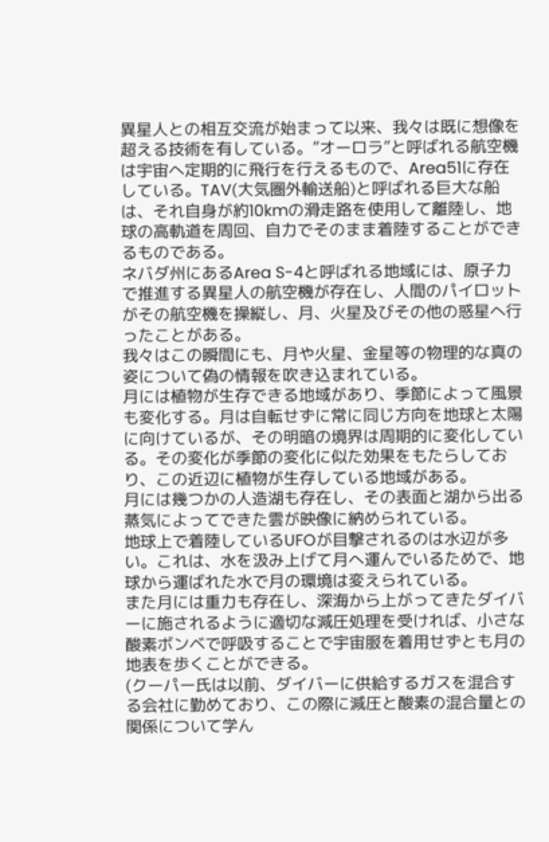異星人との相互交流が始まって以来、我々は既に想像を超える技術を有している。”オーロラ”と呼ばれる航空機は宇宙へ定期的に飛行を行えるもので、Area51に存在している。TAV(大気圏外輸送船)と呼ばれる巨大な船は、それ自身が約10kmの滑走路を使用して離陸し、地球の高軌道を周回、自力でそのまま着陸することができるものである。
ネバダ州にあるArea S-4と呼ばれる地域には、原子力で推進する異星人の航空機が存在し、人間のパイロットがその航空機を操縦し、月、火星及びその他の惑星へ行ったことがある。
我々はこの瞬間にも、月や火星、金星等の物理的な真の姿について偽の情報を吹き込まれている。
月には植物が生存できる地域があり、季節によって風景も変化する。月は自転せずに常に同じ方向を地球と太陽に向けているが、その明暗の境界は周期的に変化している。その変化が季節の変化に似た効果をもたらしており、この近辺に植物が生存している地域がある。
月には幾つかの人造湖も存在し、その表面と湖から出る蒸気によってできた雲が映像に納められている。
地球上で着陸しているUFOが目撃されるのは水辺が多い。これは、水を汲み上げて月へ運んでいるためで、地球から運ばれた水で月の環境は変えられている。
また月には重力も存在し、深海から上がってきたダイバーに施されるように適切な減圧処理を受ければ、小さな酸素ボンベで呼吸することで宇宙服を着用せずとも月の地表を歩くことができる。
(クーパー氏は以前、ダイバーに供給するガスを混合する会社に勤めており、この際に減圧と酸素の混合量との関係について学ん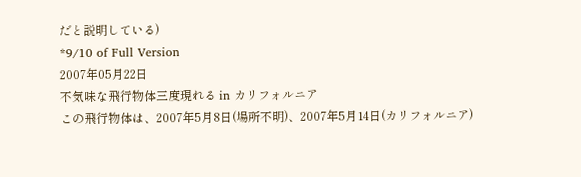だと説明している)
*9/10 of Full Version
2007年05月22日
不気味な飛行物体三度現れる in カリフォルニア
この飛行物体は、2007年5月8日(場所不明)、2007年5月14日(カリフォルニア)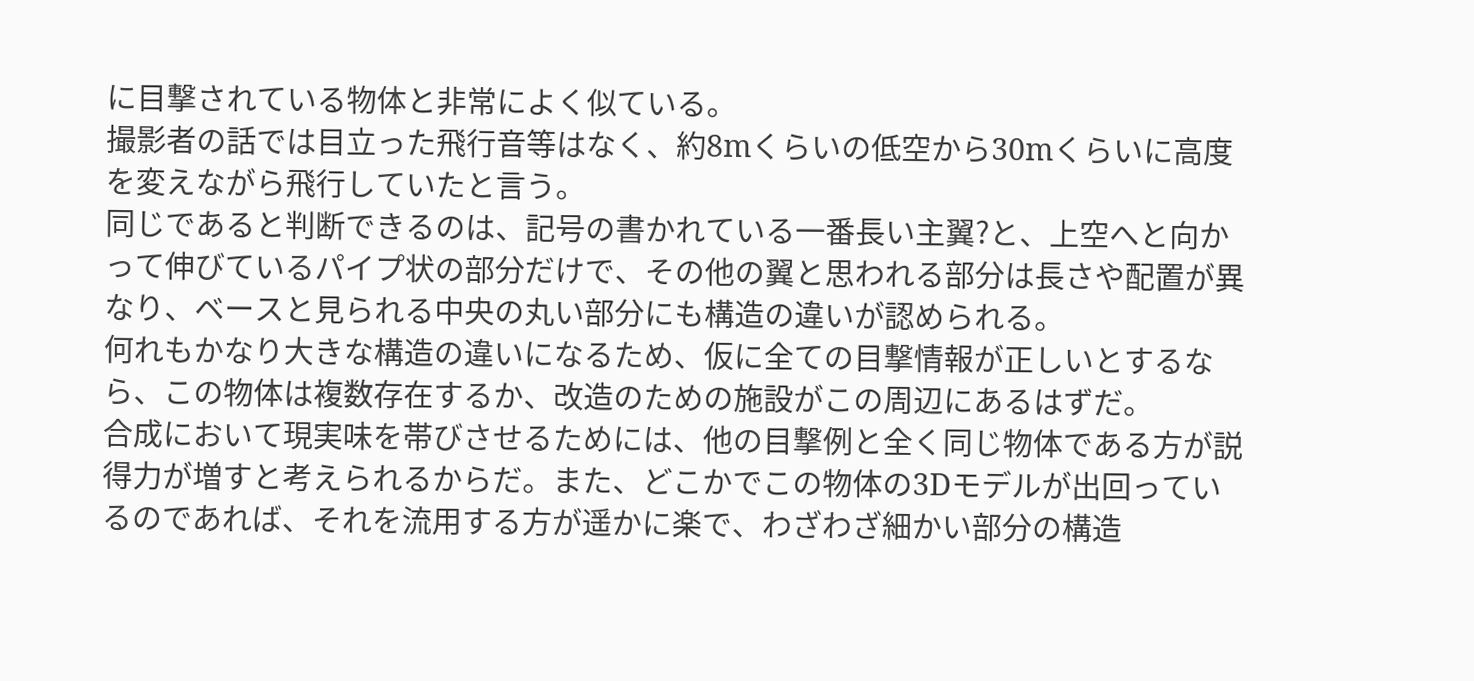に目撃されている物体と非常によく似ている。
撮影者の話では目立った飛行音等はなく、約8mくらいの低空から30mくらいに高度を変えながら飛行していたと言う。
同じであると判断できるのは、記号の書かれている一番長い主翼?と、上空へと向かって伸びているパイプ状の部分だけで、その他の翼と思われる部分は長さや配置が異なり、ベースと見られる中央の丸い部分にも構造の違いが認められる。
何れもかなり大きな構造の違いになるため、仮に全ての目撃情報が正しいとするなら、この物体は複数存在するか、改造のための施設がこの周辺にあるはずだ。
合成において現実味を帯びさせるためには、他の目撃例と全く同じ物体である方が説得力が増すと考えられるからだ。また、どこかでこの物体の3Dモデルが出回っているのであれば、それを流用する方が遥かに楽で、わざわざ細かい部分の構造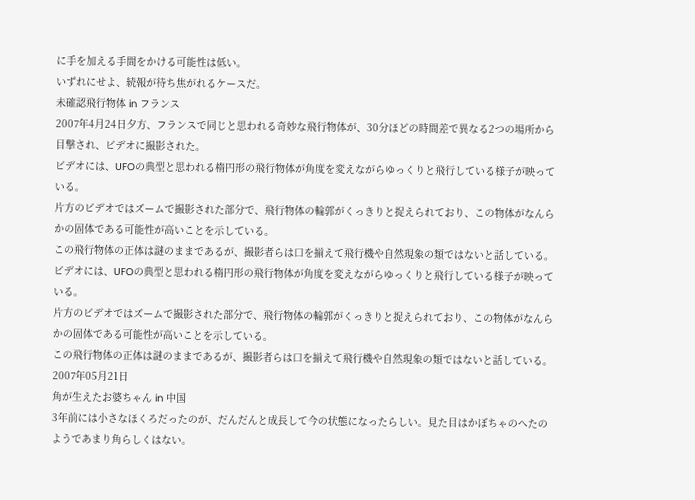に手を加える手間をかける可能性は低い。
いずれにせよ、続報が待ち焦がれるケースだ。
未確認飛行物体 in フランス
2007年4月24日夕方、フランスで同じと思われる奇妙な飛行物体が、30分ほどの時間差で異なる2つの場所から目撃され、ビデオに撮影された。
ビデオには、UFOの典型と思われる楕円形の飛行物体が角度を変えながらゆっくりと飛行している様子が映っている。
片方のビデオではズームで撮影された部分で、飛行物体の輪郭がくっきりと捉えられており、この物体がなんらかの固体である可能性が高いことを示している。
この飛行物体の正体は謎のままであるが、撮影者らは口を揃えて飛行機や自然現象の類ではないと話している。
ビデオには、UFOの典型と思われる楕円形の飛行物体が角度を変えながらゆっくりと飛行している様子が映っている。
片方のビデオではズームで撮影された部分で、飛行物体の輪郭がくっきりと捉えられており、この物体がなんらかの固体である可能性が高いことを示している。
この飛行物体の正体は謎のままであるが、撮影者らは口を揃えて飛行機や自然現象の類ではないと話している。
2007年05月21日
角が生えたお婆ちゃん in 中国
3年前には小さなほくろだったのが、だんだんと成長して今の状態になったらしい。見た目はかぼちゃのへたのようであまり角らしくはない。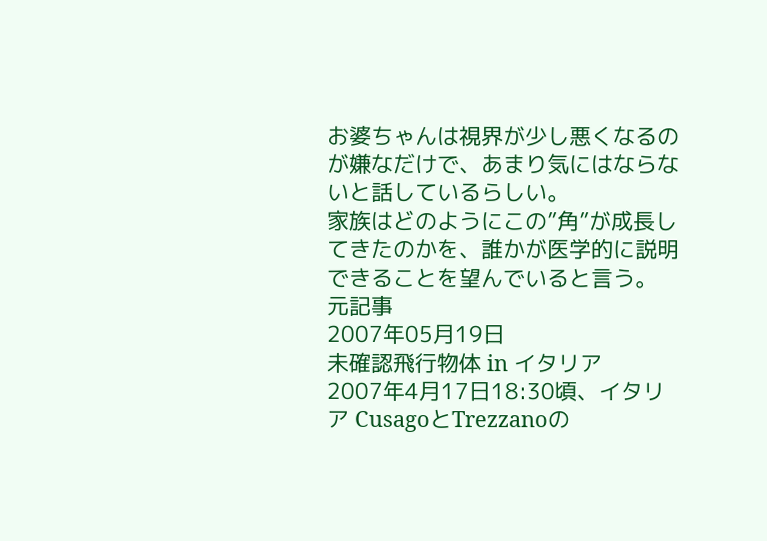お婆ちゃんは視界が少し悪くなるのが嫌なだけで、あまり気にはならないと話しているらしい。
家族はどのようにこの”角”が成長してきたのかを、誰かが医学的に説明できることを望んでいると言う。
元記事
2007年05月19日
未確認飛行物体 in イタリア
2007年4月17日18:30頃、イタリア CusagoとTrezzanoの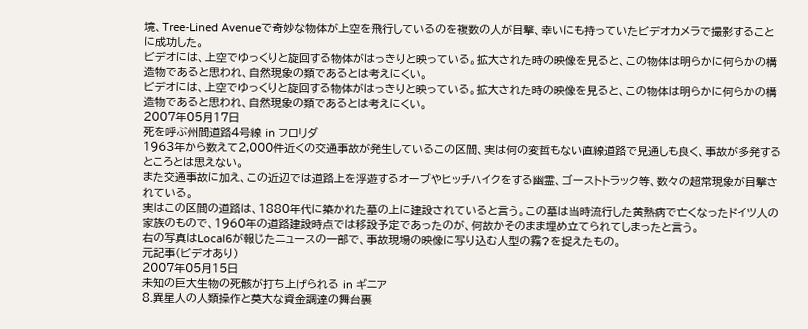境、Tree-Lined Avenueで奇妙な物体が上空を飛行しているのを複数の人が目撃、幸いにも持っていたビデオカメラで撮影することに成功した。
ビデオには、上空でゆっくりと旋回する物体がはっきりと映っている。拡大された時の映像を見ると、この物体は明らかに何らかの構造物であると思われ、自然現象の類であるとは考えにくい。
ビデオには、上空でゆっくりと旋回する物体がはっきりと映っている。拡大された時の映像を見ると、この物体は明らかに何らかの構造物であると思われ、自然現象の類であるとは考えにくい。
2007年05月17日
死を呼ぶ州間道路4号線 in フロリダ
1963年から数えて2,000件近くの交通事故が発生しているこの区間、実は何の変哲もない直線道路で見通しも良く、事故が多発するところとは思えない。
また交通事故に加え、この近辺では道路上を浮遊するオーブやヒッチハイクをする幽霊、ゴーストトラック等、数々の超常現象が目撃されている。
実はこの区間の道路は、1880年代に築かれた墓の上に建設されていると言う。この墓は当時流行した黄熱病で亡くなったドイツ人の家族のもので、1960年の道路建設時点では移設予定であったのが、何故かそのまま埋め立てられてしまったと言う。
右の写真はLocal6が報じたニュースの一部で、事故現場の映像に写り込む人型の霧?を捉えたもの。
元記事(ビデオあり)
2007年05月15日
未知の巨大生物の死骸が打ち上げられる in ギニア
8.異星人の人類操作と莫大な資金調達の舞台裏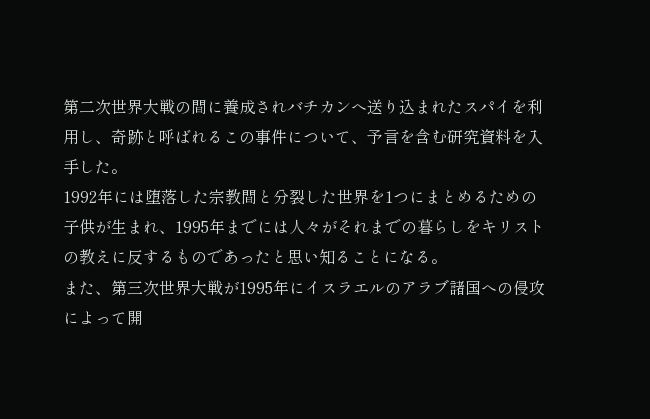第二次世界大戦の間に養成されバチカンへ送り込まれたスパイを利用し、奇跡と呼ばれるこの事件について、予言を含む研究資料を入手した。
1992年には堕落した宗教間と分裂した世界を1つにまとめるための子供が生まれ、1995年までには人々がそれまでの暮らしをキリストの教えに反するものであったと思い知ることになる。
また、第三次世界大戦が1995年にイスラエルのアラブ諸国への侵攻によって開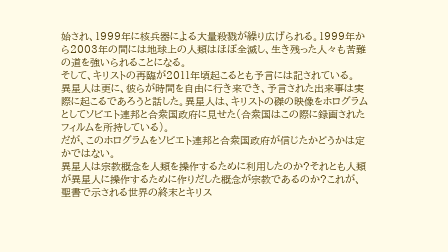始され、1999年に核兵器による大量殺戮が繰り広げられる。1999年から2003年の間には地球上の人類はほぼ全滅し、生き残った人々も苦難の道を強いられることになる。
そして、キリストの再臨が2011年頃起こるとも予言には記されている。
異星人は更に、彼らが時間を自由に行き来でき、予言された出来事は実際に起こるであろうと話した。異星人は、キリストの磔の映像をホログラムとしてソビエト連邦と合衆国政府に見せた(合衆国はこの際に録画されたフィルムを所持している)。
だが、このホログラムをソビエト連邦と合衆国政府が信じたかどうかは定かではない。
異星人は宗教概念を人類を操作するために利用したのか?それとも人類が異星人に操作するために作りだした概念が宗教であるのか?これが、聖書で示される世界の終末とキリス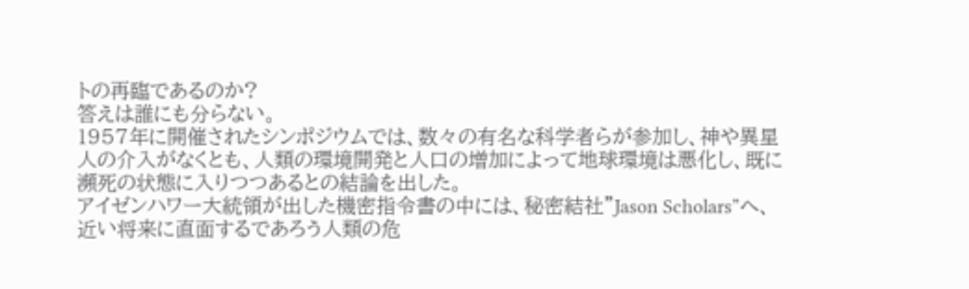トの再臨であるのか?
答えは誰にも分らない。
1957年に開催されたシンポジウムでは、数々の有名な科学者らが参加し、神や異星人の介入がなくとも、人類の環境開発と人口の増加によって地球環境は悪化し、既に瀕死の状態に入りつつあるとの結論を出した。
アイゼンハワー大統領が出した機密指令書の中には、秘密結社”Jason Scholars”へ、近い将来に直面するであろう人類の危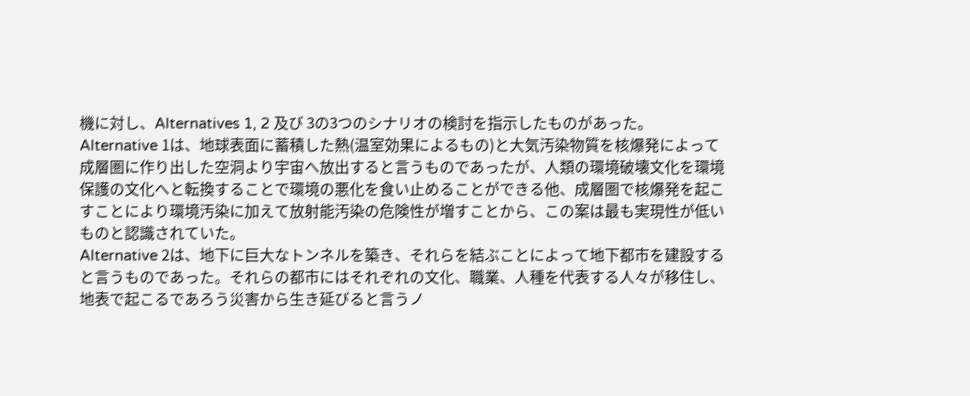機に対し、Alternatives 1, 2 及び 3の3つのシナリオの検討を指示したものがあった。
Alternative 1は、地球表面に蓄積した熱(温室効果によるもの)と大気汚染物質を核爆発によって成層圏に作り出した空洞より宇宙へ放出すると言うものであったが、人類の環境破壊文化を環境保護の文化へと転換することで環境の悪化を食い止めることができる他、成層圏で核爆発を起こすことにより環境汚染に加えて放射能汚染の危険性が増すことから、この案は最も実現性が低いものと認識されていた。
Alternative 2は、地下に巨大なトンネルを築き、それらを結ぶことによって地下都市を建設すると言うものであった。それらの都市にはそれぞれの文化、職業、人種を代表する人々が移住し、地表で起こるであろう災害から生き延びると言うノ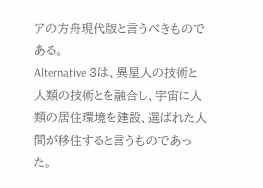アの方舟現代版と言うべきものである。
Alternative 3は、異星人の技術と人類の技術とを融合し、宇宙に人類の居住環境を建設、選ばれた人間が移住すると言うものであった。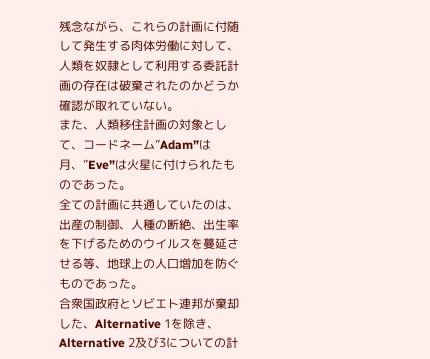残念ながら、これらの計画に付随して発生する肉体労働に対して、人類を奴隷として利用する委託計画の存在は破棄されたのかどうか確認が取れていない。
また、人類移住計画の対象として、コードネーム”Adam”は月、”Eve”は火星に付けられたものであった。
全ての計画に共通していたのは、出産の制御、人種の断絶、出生率を下げるためのウイルスを蔓延させる等、地球上の人口増加を防ぐものであった。
合衆国政府とソビエト連邦が棄却した、Alternative 1を除き、Alternative 2及び3についての計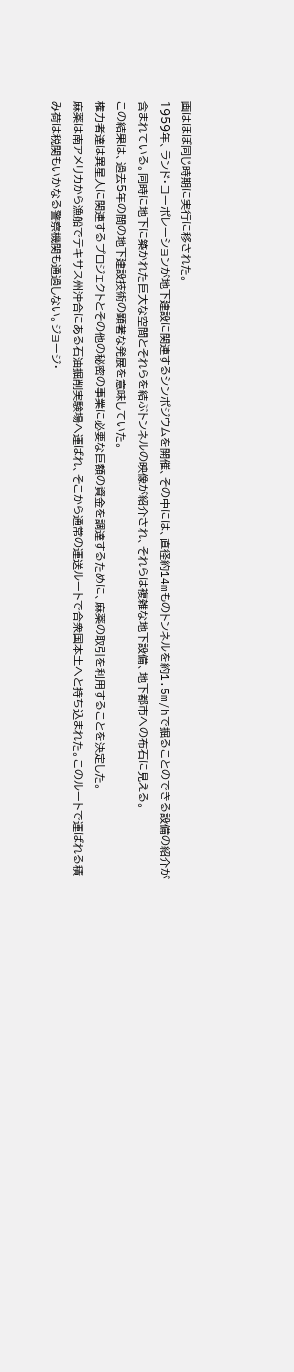画はほぼ同じ時期に実行に移された。
1959年、ランド・コーポレーションが地下建設に関連するシンポジウムを開催、その中には、直径約14mものトンネルを約1.5m/hで掘ることのできる設備の紹介が含まれている。同時に地下に築かれた巨大な空間とそれらを結ぶトンネルの映像が紹介され、それらは複雑な地下設備、地下都市への布石に見える。
この結果は、過去5年の間の地下建設技術の顕著な発展を意味していた。
権力者達は異星人に関連するプロジェクトとその他の秘密の事業に必要な巨額の資金を調達するために、麻薬の取引を利用することを決定した。
麻薬は南アメリカから漁船でテキサス州沖合にある石油掘削実験場へ運ばれ、そこから通常の運送ルートで合衆国本土へと持ち込まれた。このルートで運ばれる積み荷は税関もいかなる警察機関も通過しない。ジョージ・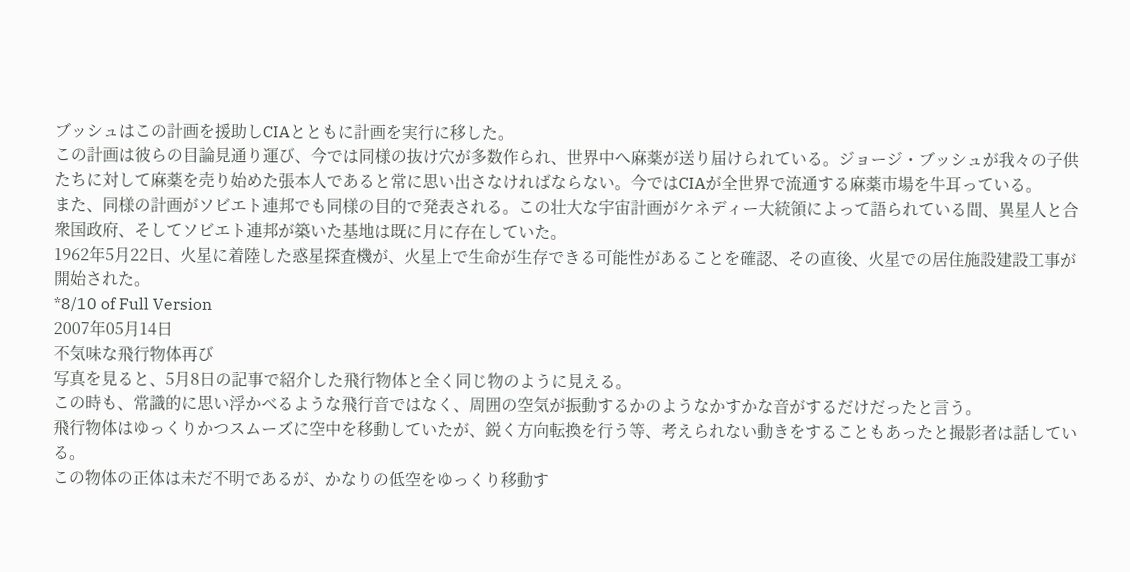ブッシュはこの計画を援助しCIAとともに計画を実行に移した。
この計画は彼らの目論見通り運び、今では同様の抜け穴が多数作られ、世界中へ麻薬が送り届けられている。ジョージ・ブッシュが我々の子供たちに対して麻薬を売り始めた張本人であると常に思い出さなければならない。今ではCIAが全世界で流通する麻薬市場を牛耳っている。
また、同様の計画がソビエト連邦でも同様の目的で発表される。この壮大な宇宙計画がケネディー大統領によって語られている間、異星人と合衆国政府、そしてソビエト連邦が築いた基地は既に月に存在していた。
1962年5月22日、火星に着陸した惑星探査機が、火星上で生命が生存できる可能性があることを確認、その直後、火星での居住施設建設工事が開始された。
*8/10 of Full Version
2007年05月14日
不気味な飛行物体再び
写真を見ると、5月8日の記事で紹介した飛行物体と全く同じ物のように見える。
この時も、常識的に思い浮かべるような飛行音ではなく、周囲の空気が振動するかのようなかすかな音がするだけだったと言う。
飛行物体はゆっくりかつスムーズに空中を移動していたが、鋭く方向転換を行う等、考えられない動きをすることもあったと撮影者は話している。
この物体の正体は未だ不明であるが、かなりの低空をゆっくり移動す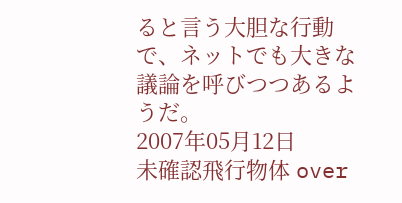ると言う大胆な行動で、ネットでも大きな議論を呼びつつあるようだ。
2007年05月12日
未確認飛行物体 over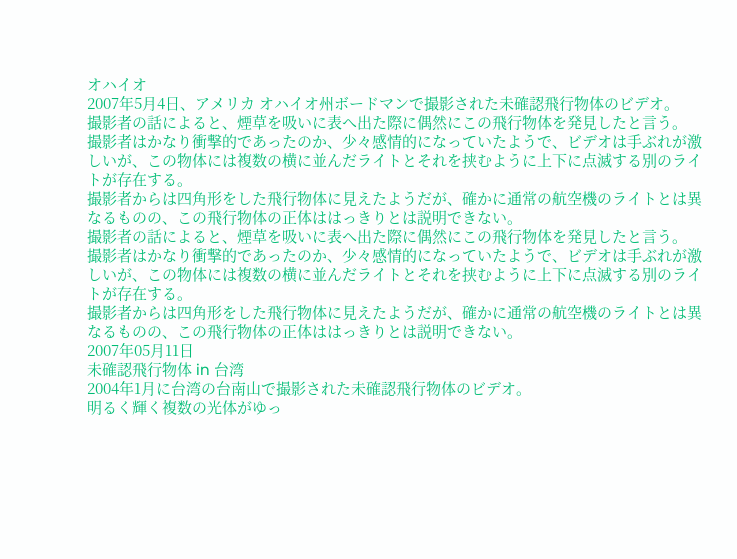オハイオ
2007年5月4日、アメリカ オハイオ州ボードマンで撮影された未確認飛行物体のビデオ。
撮影者の話によると、煙草を吸いに表へ出た際に偶然にこの飛行物体を発見したと言う。
撮影者はかなり衝撃的であったのか、少々感情的になっていたようで、ビデオは手ぶれが激しいが、この物体には複数の横に並んだライトとそれを挟むように上下に点滅する別のライトが存在する。
撮影者からは四角形をした飛行物体に見えたようだが、確かに通常の航空機のライトとは異なるものの、この飛行物体の正体ははっきりとは説明できない。
撮影者の話によると、煙草を吸いに表へ出た際に偶然にこの飛行物体を発見したと言う。
撮影者はかなり衝撃的であったのか、少々感情的になっていたようで、ビデオは手ぶれが激しいが、この物体には複数の横に並んだライトとそれを挟むように上下に点滅する別のライトが存在する。
撮影者からは四角形をした飛行物体に見えたようだが、確かに通常の航空機のライトとは異なるものの、この飛行物体の正体ははっきりとは説明できない。
2007年05月11日
未確認飛行物体 in 台湾
2004年1月に台湾の台南山で撮影された未確認飛行物体のビデオ。
明るく輝く複数の光体がゆっ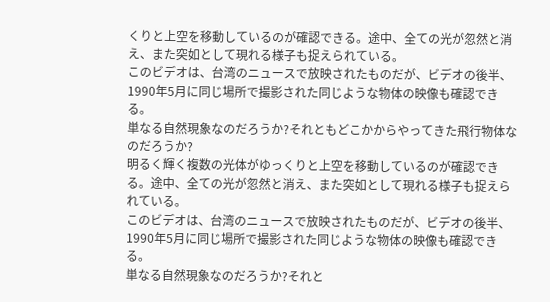くりと上空を移動しているのが確認できる。途中、全ての光が忽然と消え、また突如として現れる様子も捉えられている。
このビデオは、台湾のニュースで放映されたものだが、ビデオの後半、1990年5月に同じ場所で撮影された同じような物体の映像も確認できる。
単なる自然現象なのだろうか?それともどこかからやってきた飛行物体なのだろうか?
明るく輝く複数の光体がゆっくりと上空を移動しているのが確認できる。途中、全ての光が忽然と消え、また突如として現れる様子も捉えられている。
このビデオは、台湾のニュースで放映されたものだが、ビデオの後半、1990年5月に同じ場所で撮影された同じような物体の映像も確認できる。
単なる自然現象なのだろうか?それと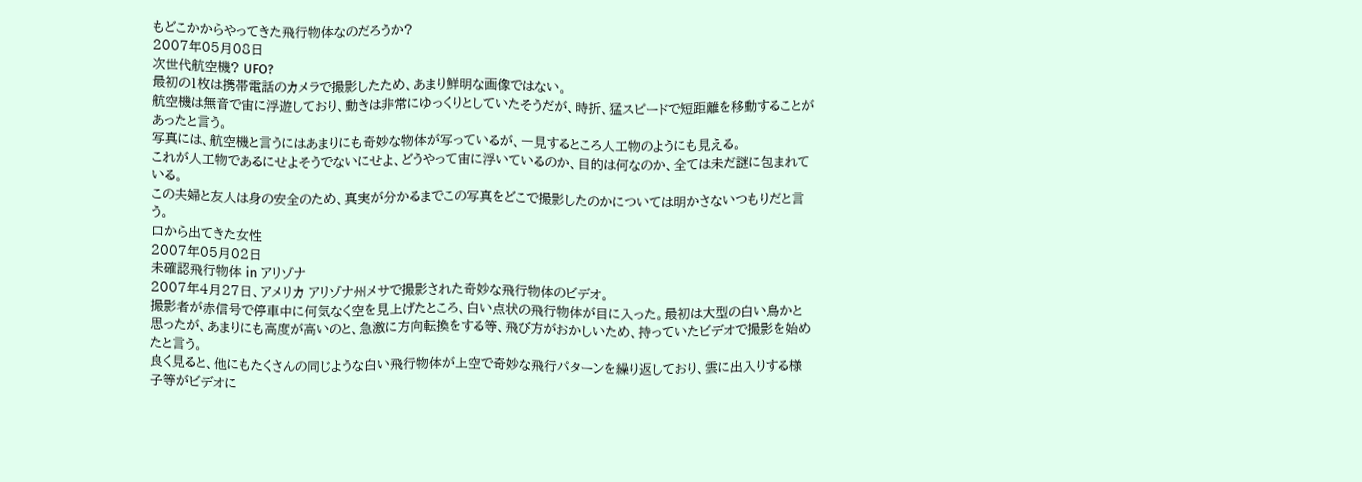もどこかからやってきた飛行物体なのだろうか?
2007年05月08日
次世代航空機? UFO?
最初の1枚は携帯電話のカメラで撮影したため、あまり鮮明な画像ではない。
航空機は無音で宙に浮遊しており、動きは非常にゆっくりとしていたそうだが、時折、猛スピードで短距離を移動することがあったと言う。
写真には、航空機と言うにはあまりにも奇妙な物体が写っているが、一見するところ人工物のようにも見える。
これが人工物であるにせよそうでないにせよ、どうやって宙に浮いているのか、目的は何なのか、全ては未だ謎に包まれている。
この夫婦と友人は身の安全のため、真実が分かるまでこの写真をどこで撮影したのかについては明かさないつもりだと言う。
口から出てきた女性
2007年05月02日
未確認飛行物体 in アリゾナ
2007年4月27日、アメリカ アリゾナ州メサで撮影された奇妙な飛行物体のビデオ。
撮影者が赤信号で停車中に何気なく空を見上げたところ、白い点状の飛行物体が目に入った。最初は大型の白い鳥かと思ったが、あまりにも高度が高いのと、急激に方向転換をする等、飛び方がおかしいため、持っていたビデオで撮影を始めたと言う。
良く見ると、他にもたくさんの同じような白い飛行物体が上空で奇妙な飛行パターンを繰り返しており、雲に出入りする様子等がビデオに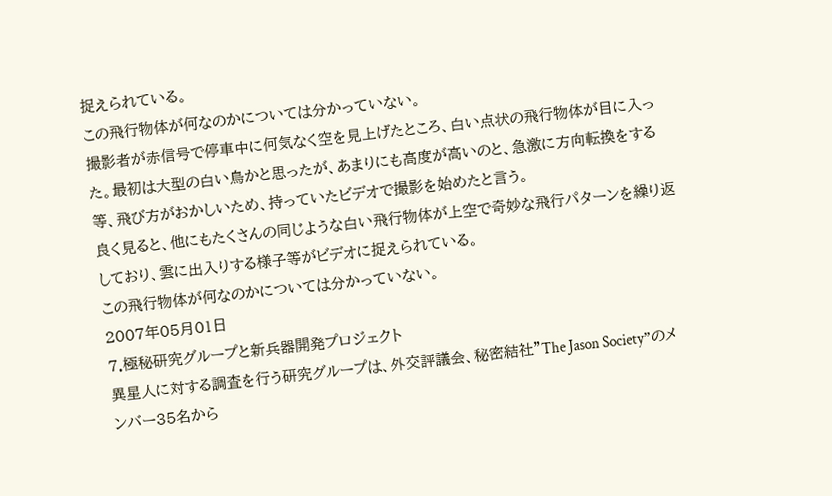捉えられている。
この飛行物体が何なのかについては分かっていない。
撮影者が赤信号で停車中に何気なく空を見上げたところ、白い点状の飛行物体が目に入った。最初は大型の白い鳥かと思ったが、あまりにも高度が高いのと、急激に方向転換をする等、飛び方がおかしいため、持っていたビデオで撮影を始めたと言う。
良く見ると、他にもたくさんの同じような白い飛行物体が上空で奇妙な飛行パターンを繰り返しており、雲に出入りする様子等がビデオに捉えられている。
この飛行物体が何なのかについては分かっていない。
2007年05月01日
7.極秘研究グループと新兵器開発プロジェクト
異星人に対する調査を行う研究グループは、外交評議会、秘密結社”The Jason Society”のメンバー35名から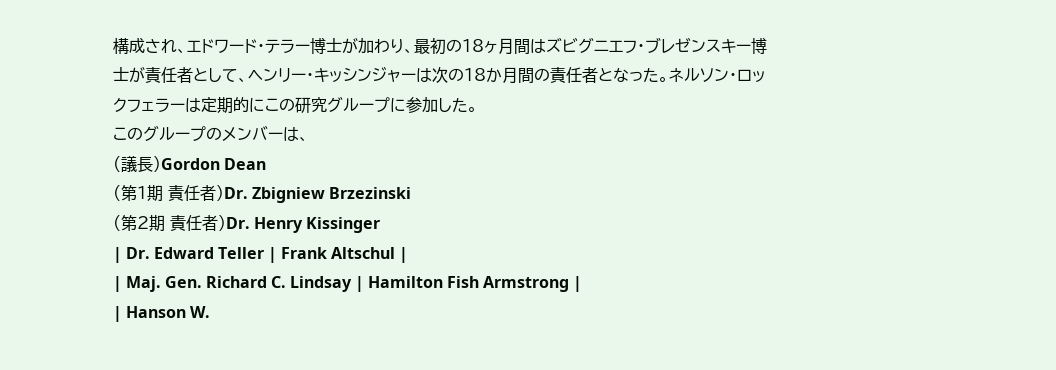構成され、エドワード・テラー博士が加わり、最初の18ヶ月間はズビグニエフ・ブレゼンスキー博士が責任者として、ヘンリー・キッシンジャーは次の18か月間の責任者となった。ネルソン・ロックフェラーは定期的にこの研究グループに参加した。
このグループのメンバーは、
(議長)Gordon Dean
(第1期 責任者)Dr. Zbigniew Brzezinski
(第2期 責任者)Dr. Henry Kissinger
| Dr. Edward Teller | Frank Altschul |
| Maj. Gen. Richard C. Lindsay | Hamilton Fish Armstrong |
| Hanson W.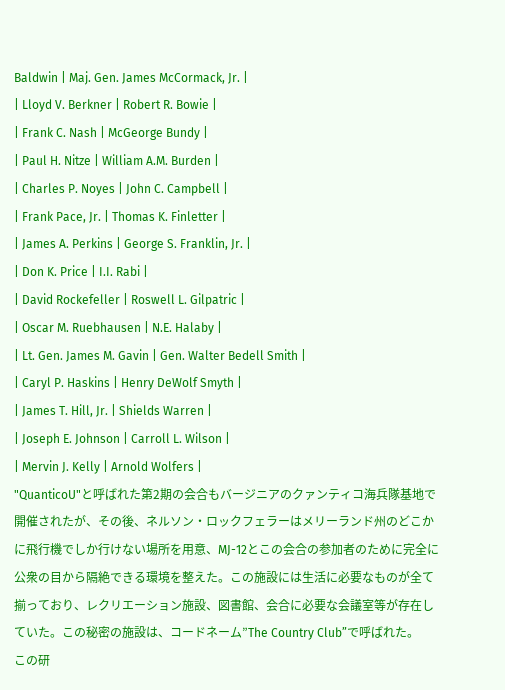Baldwin | Maj. Gen. James McCormack, Jr. |
| Lloyd V. Berkner | Robert R. Bowie |
| Frank C. Nash | McGeorge Bundy |
| Paul H. Nitze | William A.M. Burden |
| Charles P. Noyes | John C. Campbell |
| Frank Pace, Jr. | Thomas K. Finletter |
| James A. Perkins | George S. Franklin, Jr. |
| Don K. Price | I.I. Rabi |
| David Rockefeller | Roswell L. Gilpatric |
| Oscar M. Ruebhausen | N.E. Halaby |
| Lt. Gen. James M. Gavin | Gen. Walter Bedell Smith |
| Caryl P. Haskins | Henry DeWolf Smyth |
| James T. Hill, Jr. | Shields Warren |
| Joseph E. Johnson | Carroll L. Wilson |
| Mervin J. Kelly | Arnold Wolfers |
"QuanticoU"と呼ばれた第2期の会合もバージニアのクァンティコ海兵隊基地で開催されたが、その後、ネルソン・ロックフェラーはメリーランド州のどこかに飛行機でしか行けない場所を用意、MJ-12とこの会合の参加者のために完全に公衆の目から隔絶できる環境を整えた。この施設には生活に必要なものが全て揃っており、レクリエーション施設、図書館、会合に必要な会議室等が存在していた。この秘密の施設は、コードネーム”The Country Club”で呼ばれた。
この研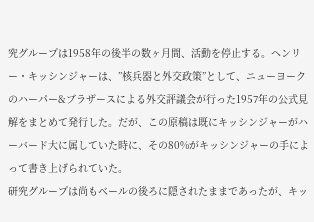究グループは1958年の後半の数ヶ月間、活動を停止する。ヘンリー・キッシンジャーは、”核兵器と外交政策”として、ニューヨークのハーパー&ブラザースによる外交評議会が行った1957年の公式見解をまとめて発行した。だが、この原稿は既にキッシンジャーがハーバード大に属していた時に、その80%がキッシンジャーの手によって書き上げられていた。
研究グループは尚もベールの後ろに隠されたままであったが、キッ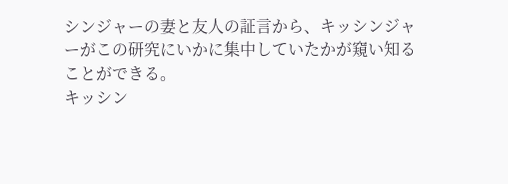シンジャーの妻と友人の証言から、キッシンジャーがこの研究にいかに集中していたかが窺い知ることができる。
キッシン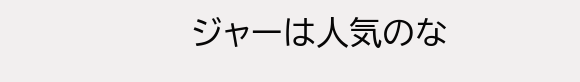ジャーは人気のな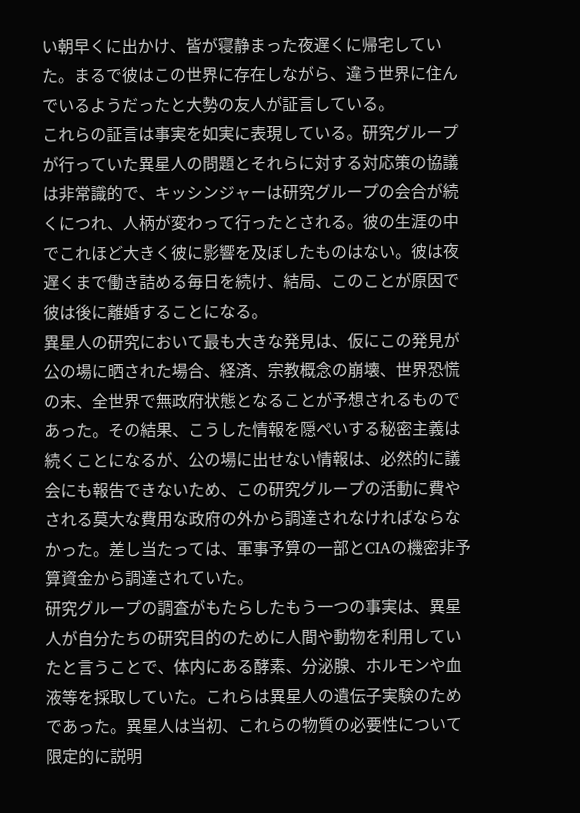い朝早くに出かけ、皆が寝静まった夜遅くに帰宅していた。まるで彼はこの世界に存在しながら、違う世界に住んでいるようだったと大勢の友人が証言している。
これらの証言は事実を如実に表現している。研究グループが行っていた異星人の問題とそれらに対する対応策の協議は非常識的で、キッシンジャーは研究グループの会合が続くにつれ、人柄が変わって行ったとされる。彼の生涯の中でこれほど大きく彼に影響を及ぼしたものはない。彼は夜遅くまで働き詰める毎日を続け、結局、このことが原因で彼は後に離婚することになる。
異星人の研究において最も大きな発見は、仮にこの発見が公の場に晒された場合、経済、宗教概念の崩壊、世界恐慌の末、全世界で無政府状態となることが予想されるものであった。その結果、こうした情報を隠ぺいする秘密主義は続くことになるが、公の場に出せない情報は、必然的に議会にも報告できないため、この研究グループの活動に費やされる莫大な費用な政府の外から調達されなければならなかった。差し当たっては、軍事予算の一部とCIAの機密非予算資金から調達されていた。
研究グループの調査がもたらしたもう一つの事実は、異星人が自分たちの研究目的のために人間や動物を利用していたと言うことで、体内にある酵素、分泌腺、ホルモンや血液等を採取していた。これらは異星人の遺伝子実験のためであった。異星人は当初、これらの物質の必要性について限定的に説明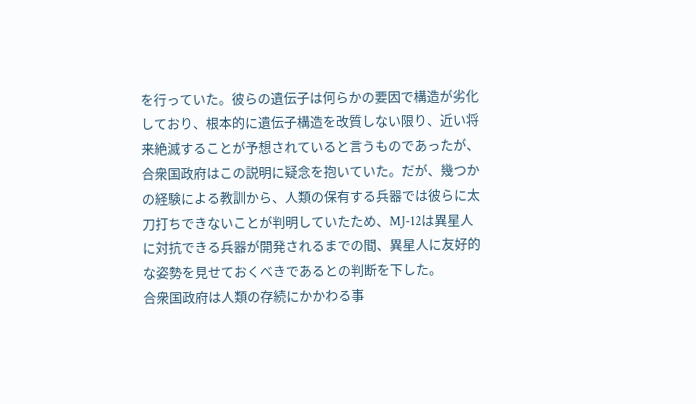を行っていた。彼らの遺伝子は何らかの要因で構造が劣化しており、根本的に遺伝子構造を改質しない限り、近い将来絶滅することが予想されていると言うものであったが、合衆国政府はこの説明に疑念を抱いていた。だが、幾つかの経験による教訓から、人類の保有する兵器では彼らに太刀打ちできないことが判明していたため、MJ-12は異星人に対抗できる兵器が開発されるまでの間、異星人に友好的な姿勢を見せておくべきであるとの判断を下した。
合衆国政府は人類の存続にかかわる事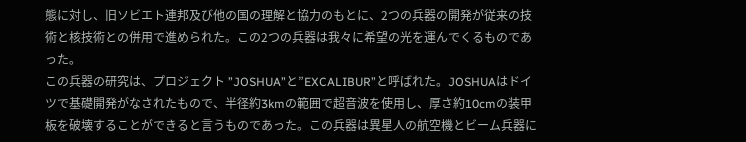態に対し、旧ソビエト連邦及び他の国の理解と協力のもとに、2つの兵器の開発が従来の技術と核技術との併用で進められた。この2つの兵器は我々に希望の光を運んでくるものであった。
この兵器の研究は、プロジェクト ”JOSHUA”と”EXCALIBUR”と呼ばれた。JOSHUAはドイツで基礎開発がなされたもので、半径約3kmの範囲で超音波を使用し、厚さ約10cmの装甲板を破壊することができると言うものであった。この兵器は異星人の航空機とビーム兵器に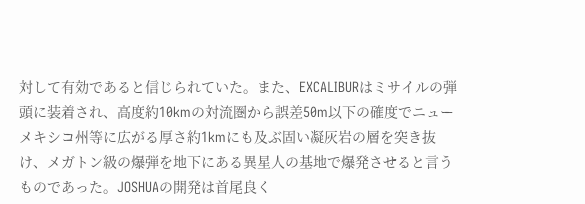対して有効であると信じられていた。また、EXCALIBURはミサイルの弾頭に装着され、高度約10kmの対流圏から誤差50m以下の確度でニューメキシコ州等に広がる厚さ約1kmにも及ぶ固い凝灰岩の層を突き抜け、メガトン級の爆弾を地下にある異星人の基地で爆発させると言うものであった。JOSHUAの開発は首尾良く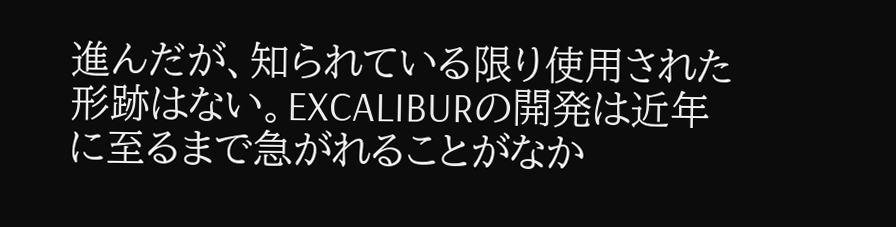進んだが、知られている限り使用された形跡はない。EXCALIBURの開発は近年に至るまで急がれることがなか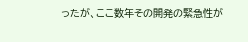ったが、ここ数年その開発の緊急性が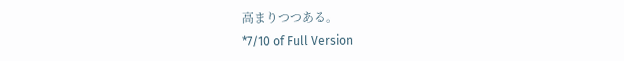高まりつつある。
*7/10 of Full Version